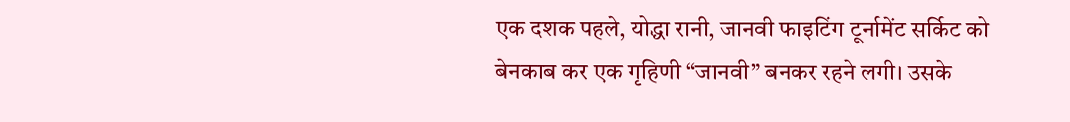एक दशक पहले, योद्धा रानी, जानवी फाइटिंग टूर्नामेंट सर्किट को बेनकाब कर एक गृहिणी “जानवी” बनकर रहने लगी। उसके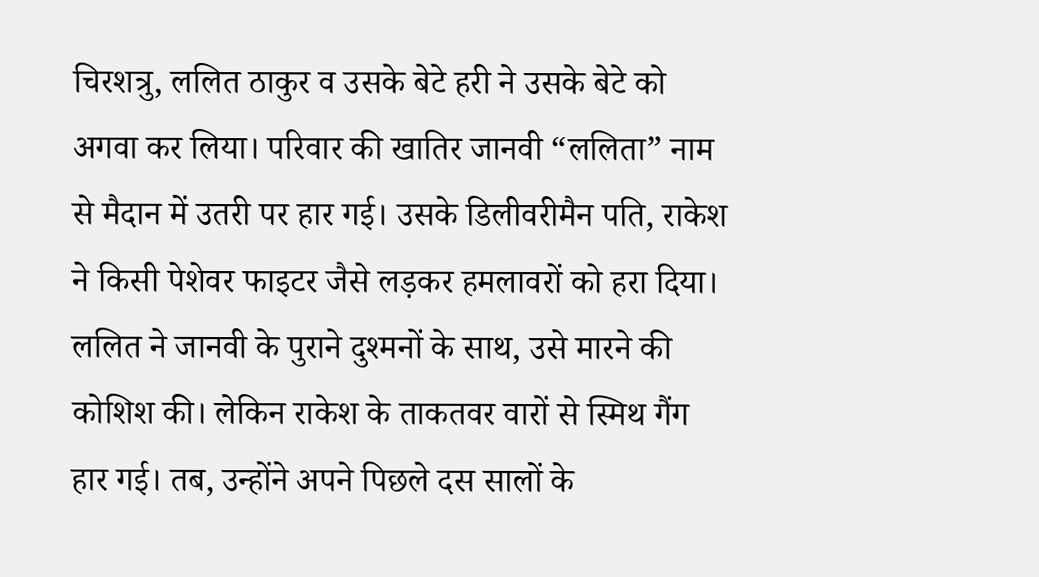चिरशत्रु, ललित ठाकुर व उसके बेटे हरी ने उसके बेटे को अगवा कर लिया। परिवार की खातिर जानवी “ललिता” नाम से मैदान में उतरी पर हार गई। उसके डिलीवरीमैन पति, राकेश ने किसी पेशेवर फाइटर जैसे लड़कर हमलावरों को हरा दिया। ललित ने जानवी के पुराने दुश्मनों के साथ, उसे मारने की कोशिश की। लेकिन राकेश के ताकतवर वारों से स्मिथ गैंग हार गई। तब, उन्होंने अपने पिछले दस सालों के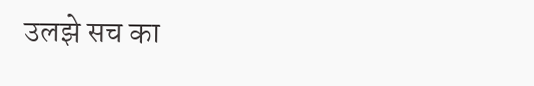उलझे सच का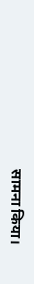सामना किया।